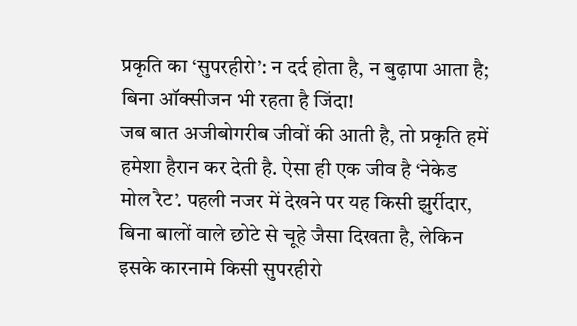प्रकृति का ‘सुपरहीरो’: न दर्द होता है, न बुढ़ापा आता है; बिना ऑक्सीजन भी रहता है जिंदा!
जब बात अजीबोगरीब जीवों की आती है, तो प्रकृति हमें हमेशा हैरान कर देती है. ऐसा ही एक जीव है ‘नेकेड मोल रैट’. पहली नजर में देखने पर यह किसी झुर्रीदार, बिना बालों वाले छोटे से चूहे जैसा दिखता है, लेकिन इसके कारनामे किसी सुपरहीरो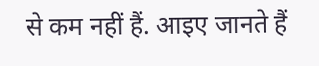से कम नहीं हैं. आइए जानते हैं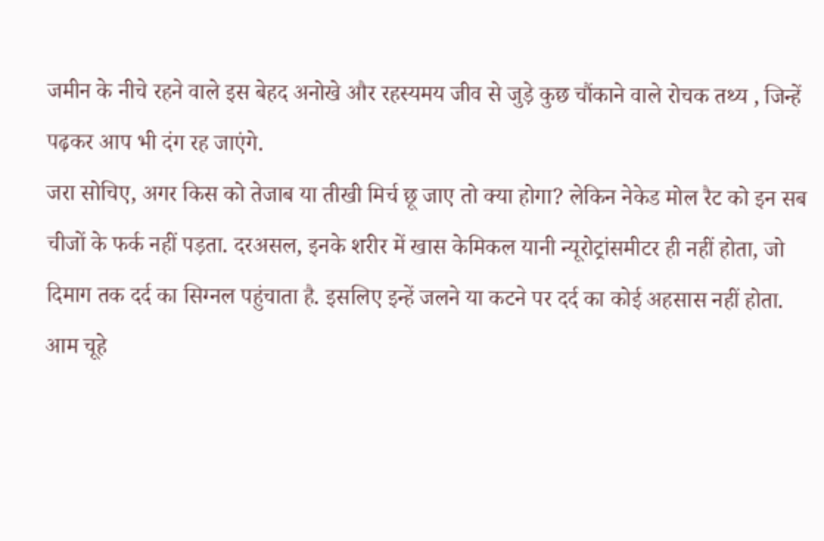जमीन के नीचे रहने वाले इस बेहद अनोखे और रहस्यमय जीव से जुड़े कुछ चौंकाने वाले रोचक तथ्य , जिन्हें पढ़कर आप भी दंग रह जाएंगे.
जरा सोचिए, अगर किस को तेजाब या तीखी मिर्च छू जाए तो क्या होगा? लेकिन नेकेड मोल रैट को इन सब चीजों के फर्क नहीं पड़ता. दरअसल, इनके शरीर में खास केमिकल यानी न्यूरोट्रांसमीटर ही नहीं होता, जो दिमाग तक दर्द का सिग्नल पहुंचाता है. इसलिए इन्हें जलने या कटने पर दर्द का कोई अहसास नहीं होता.
आम चूहे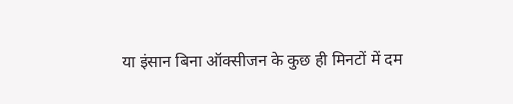या इंसान बिना ऑक्सीजन के कुछ ही मिनटों में दम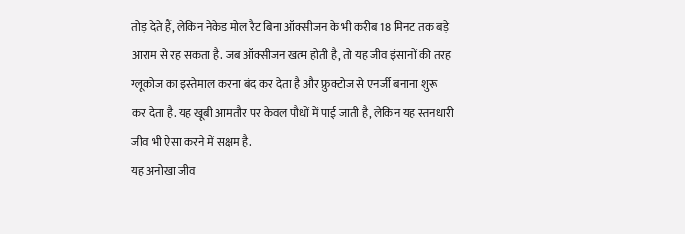तोड़ देते हैं, लेकिन नेकेड मोल रैट बिना ऑक्सीजन के भी करीब 18 मिनट तक बड़े आराम से रह सकता है. जब ऑक्सीजन खत्म होती है, तो यह जीव इंसानों की तरह ग्लूकोज का इस्तेमाल करना बंद कर देता है और फ्रुक्टोज से एनर्जी बनाना शुरू कर देता है. यह खूबी आमतौर पर केवल पौधों में पाई जाती है, लेकिन यह स्तनधारी जीव भी ऐसा करने में सक्षम है.
यह अनोखा जीव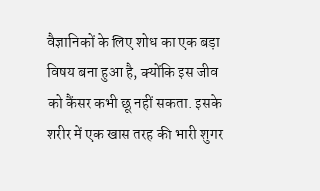वैज्ञानिकों के लिए शोध का एक बड़ा विषय बना हुआ है, क्योंकि इस जीव को कैंसर कभी छू नहीं सकता. इसके शरीर में एक खास तरह की भारी शुगर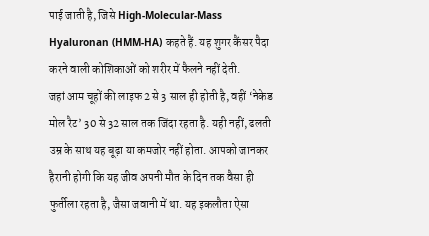पाई जाती है, जिसे High-Molecular-Mass Hyaluronan (HMM-HA) कहते हैं. यह शुगर कैंसर पैदा करने वाली कोशिकाओं को शरीर में फैलने नहीं देती.
जहां आम चूहों की लाइफ 2 से 3 साल ही होती है, वहीं ‘नेकेड मोल रैट’ 30 से 32 साल तक जिंदा रहता है. यही नहीं, ढलती उम्र के साथ यह बूढ़ा या कमजोर नहीं होता. आपको जानकर हैरानी होगी कि यह जीव अपनी मौत के दिन तक वैसा ही फुर्तीला रहता है, जैसा जवानी में था. यह इकलौता ऐसा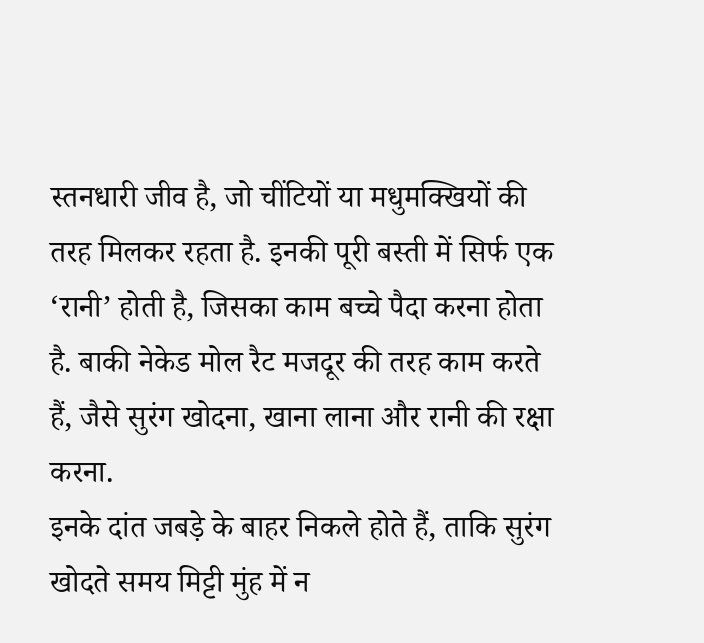स्तनधारी जीव है, जो चींटियों या मधुमक्खियों की तरह मिलकर रहता है. इनकी पूरी बस्ती में सिर्फ एक ‘रानी’ होती है, जिसका काम बच्चे पैदा करना होता है. बाकी नेकेड मोल रैट मजदूर की तरह काम करते हैं, जैसे सुरंग खोदना, खाना लाना और रानी की रक्षा करना.
इनके दांत जबड़े के बाहर निकले होते हैं, ताकि सुरंग खोदते समय मिट्टी मुंह में न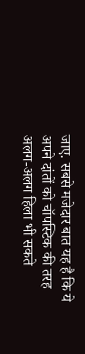जाए. सबसे मजेदार बात यह है कि ये अपने दांतों को चॉपस्टिक की तरह अलग-अलग हिला भी सकते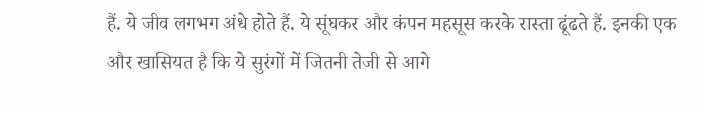हैं. ये जीव लगभग अंधे होते हैं. ये सूंघकर और कंपन महसूस करके रास्ता ढूंढते हैं. इनकी एक और खासियत है कि ये सुरंगों में जितनी तेजी से आगे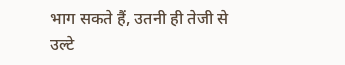भाग सकते हैं, उतनी ही तेजी से उल्टे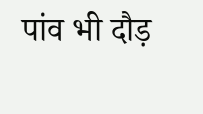पांव भी दौड़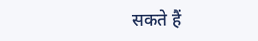सकते हैं